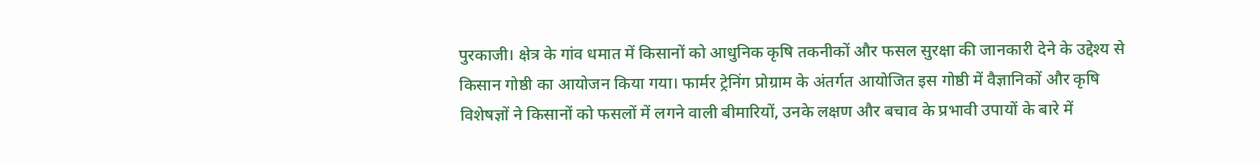पुरकाजी। क्षेत्र के गांव धमात में किसानों को आधुनिक कृषि तकनीकों और फसल सुरक्षा की जानकारी देने के उद्देश्य से किसान गोष्ठी का आयोजन किया गया। फार्मर ट्रेनिंग प्रोग्राम के अंतर्गत आयोजित इस गोष्ठी में वैज्ञानिकों और कृषि विशेषज्ञों ने किसानों को फसलों में लगने वाली बीमारियों, उनके लक्षण और बचाव के प्रभावी उपायों के बारे में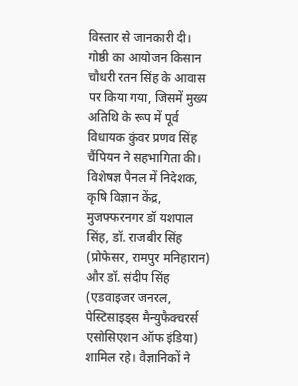विस्तार से जानकारी दी।
गोष्ठी का आयोजन किसान चौधरी रतन सिंह के आवास पर किया गया, जिसमें मुख्य अतिथि के रूप में पूर्व विधायक कुंवर प्रणव सिंह चैंपियन ने सहभागिता की। विशेषज्ञ पैनल में निदेशक, कृषि विज्ञान केंद्र, मुजफ्फरनगर डॉ यशपाल सिंह, डॉ. राजबीर सिंह (प्रोफेसर, रामपुर मनिहारान) और डॉ. संदीप सिंह (एडवाइजर जनरल, पेस्टिसाइड्स मैन्युफैक्चरर्स एसोसिएशन ऑफ इंडिया) शामिल रहे। वैज्ञानिकों ने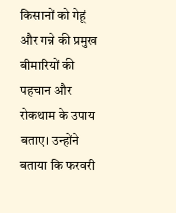किसानों को गेहूं और गन्ने की प्रमुख बीमारियों की पहचान और रोकथाम के उपाय बताए। उन्होंने बताया कि फरवरी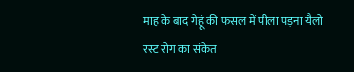माह के बाद गेहूं की फसल में पीला पड़ना यैलो रस्ट रोग का संकेत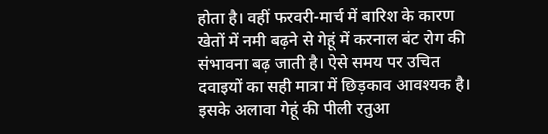होता है। वहीं फरवरी-मार्च में बारिश के कारण खेतों में नमी बढ़ने से गेहूं में करनाल बंट रोग की संभावना बढ़ जाती है। ऐसे समय पर उचित दवाइयों का सही मात्रा में छिड़काव आवश्यक है। इसके अलावा गेहूं की पीली रतुआ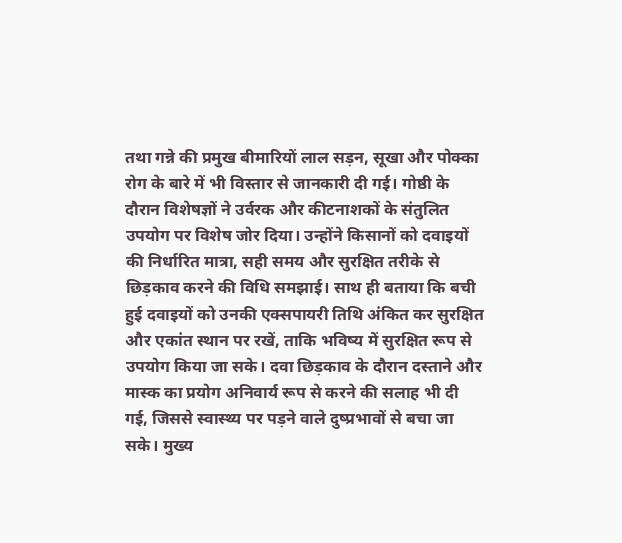तथा गन्ने की प्रमुख बीमारियों लाल सड़न, सूखा और पोक्का रोग के बारे में भी विस्तार से जानकारी दी गई। गोष्ठी के दौरान विशेषज्ञों ने उर्वरक और कीटनाशकों के संतुलित उपयोग पर विशेष जोर दिया। उन्होंने किसानों को दवाइयों की निर्धारित मात्रा, सही समय और सुरक्षित तरीके से छिड़काव करने की विधि समझाई। साथ ही बताया कि बची हुई दवाइयों को उनकी एक्सपायरी तिथि अंकित कर सुरक्षित और एकांत स्थान पर रखें, ताकि भविष्य में सुरक्षित रूप से उपयोग किया जा सके। दवा छिड़काव के दौरान दस्ताने और मास्क का प्रयोग अनिवार्य रूप से करने की सलाह भी दी गई, जिससे स्वास्थ्य पर पड़ने वाले दुष्प्रभावों से बचा जा सके। मुख्य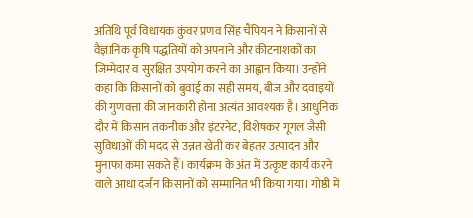अतिथि पूर्व विधायक कुंवर प्रणव सिंह चैंपियन ने किसानों से वैज्ञानिक कृषि पद्धतियों को अपनाने और कीटनाशकों का जिम्मेदार व सुरक्षित उपयोग करने का आह्वान किया। उन्होंने कहा कि किसानों को बुवाई का सही समय, बीज और दवाइयों की गुणवत्ता की जानकारी होना अत्यंत आवश्यक है। आधुनिक दौर में किसान तकनीक और इंटरनेट, विशेषकर गूगल जैसी सुविधाओं की मदद से उन्नत खेती कर बेहतर उत्पादन और मुनाफा कमा सकते हैं। कार्यक्रम के अंत में उत्कृष्ट कार्य करने वाले आधा दर्जन किसानों को सम्मानित भी किया गया। गोष्ठी में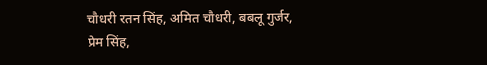चौधरी रतन सिंह, अमित चौधरी, बबलू गुर्जर, प्रेम सिंह,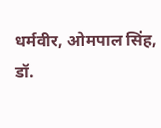धर्मवीर, ओमपाल सिंह, डॉ.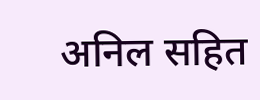अनिल सहित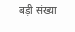बड़ी संख्या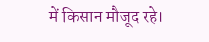में किसान मौजूद रहे।